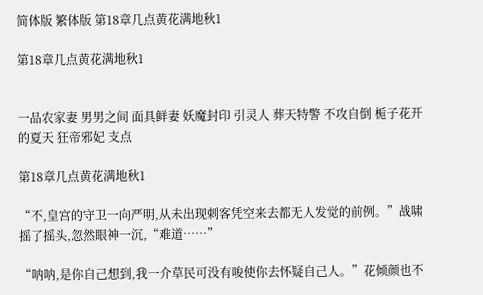简体版 繁体版 第18章几点黄花满地秋1

第18章几点黄花满地秋1


一品农家妻 男男之间 面具鲜妻 妖魔封印 引灵人 葬天特警 不攻自倒 栀子花开的夏天 狂帝邪妃 支点

第18章几点黄花满地秋1

“不,皇宫的守卫一向严明,从未出现刺客凭空来去都无人发觉的前例。”战啸摇了摇头,忽然眼神一沉,“难道……”

“呐呐,是你自己想到,我一介草民可没有唆使你去怀疑自己人。”花倾颜也不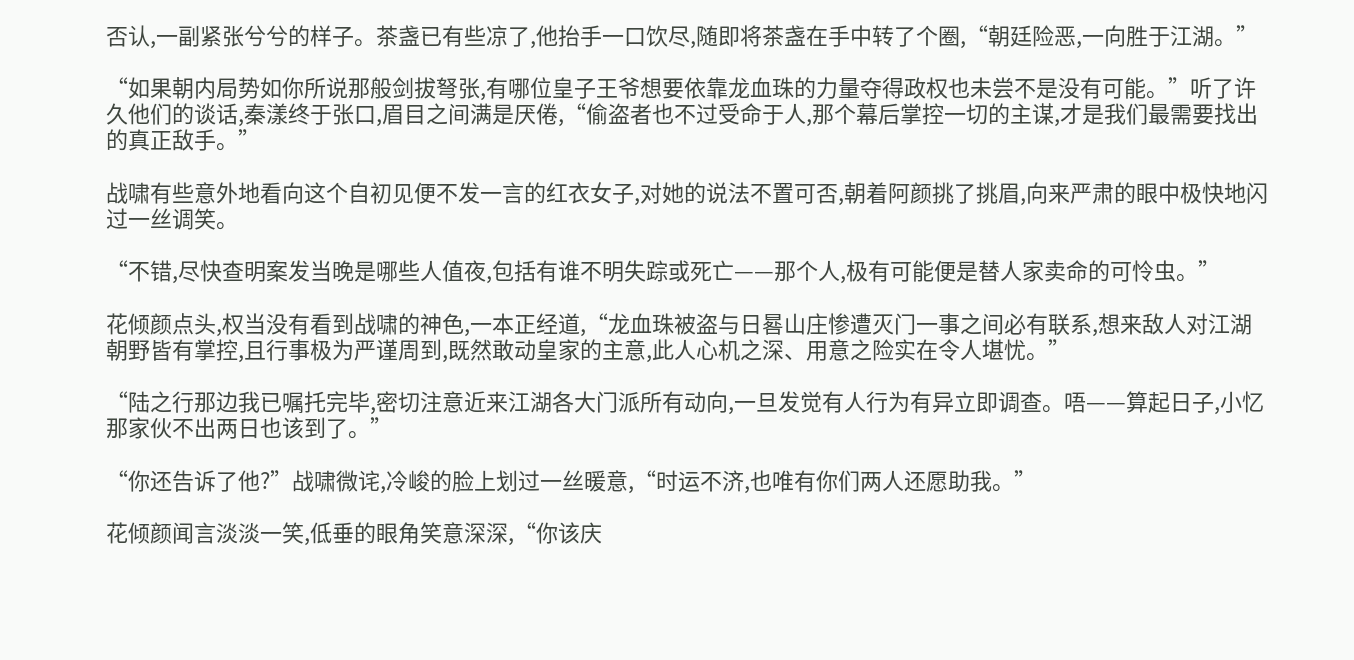否认,一副紧张兮兮的样子。茶盏已有些凉了,他抬手一口饮尽,随即将茶盏在手中转了个圈,“朝廷险恶,一向胜于江湖。”

“如果朝内局势如你所说那般剑拔弩张,有哪位皇子王爷想要依靠龙血珠的力量夺得政权也未尝不是没有可能。”听了许久他们的谈话,秦漾终于张口,眉目之间满是厌倦,“偷盗者也不过受命于人,那个幕后掌控一切的主谋,才是我们最需要找出的真正敌手。”

战啸有些意外地看向这个自初见便不发一言的红衣女子,对她的说法不置可否,朝着阿颜挑了挑眉,向来严肃的眼中极快地闪过一丝调笑。

“不错,尽快查明案发当晚是哪些人值夜,包括有谁不明失踪或死亡——那个人,极有可能便是替人家卖命的可怜虫。”

花倾颜点头,权当没有看到战啸的神色,一本正经道,“龙血珠被盗与日晷山庄惨遭灭门一事之间必有联系,想来敌人对江湖朝野皆有掌控,且行事极为严谨周到,既然敢动皇家的主意,此人心机之深、用意之险实在令人堪忧。”

“陆之行那边我已嘱托完毕,密切注意近来江湖各大门派所有动向,一旦发觉有人行为有异立即调查。唔——算起日子,小忆那家伙不出两日也该到了。”

“你还告诉了他?”战啸微诧,冷峻的脸上划过一丝暖意,“时运不济,也唯有你们两人还愿助我。”

花倾颜闻言淡淡一笑,低垂的眼角笑意深深,“你该庆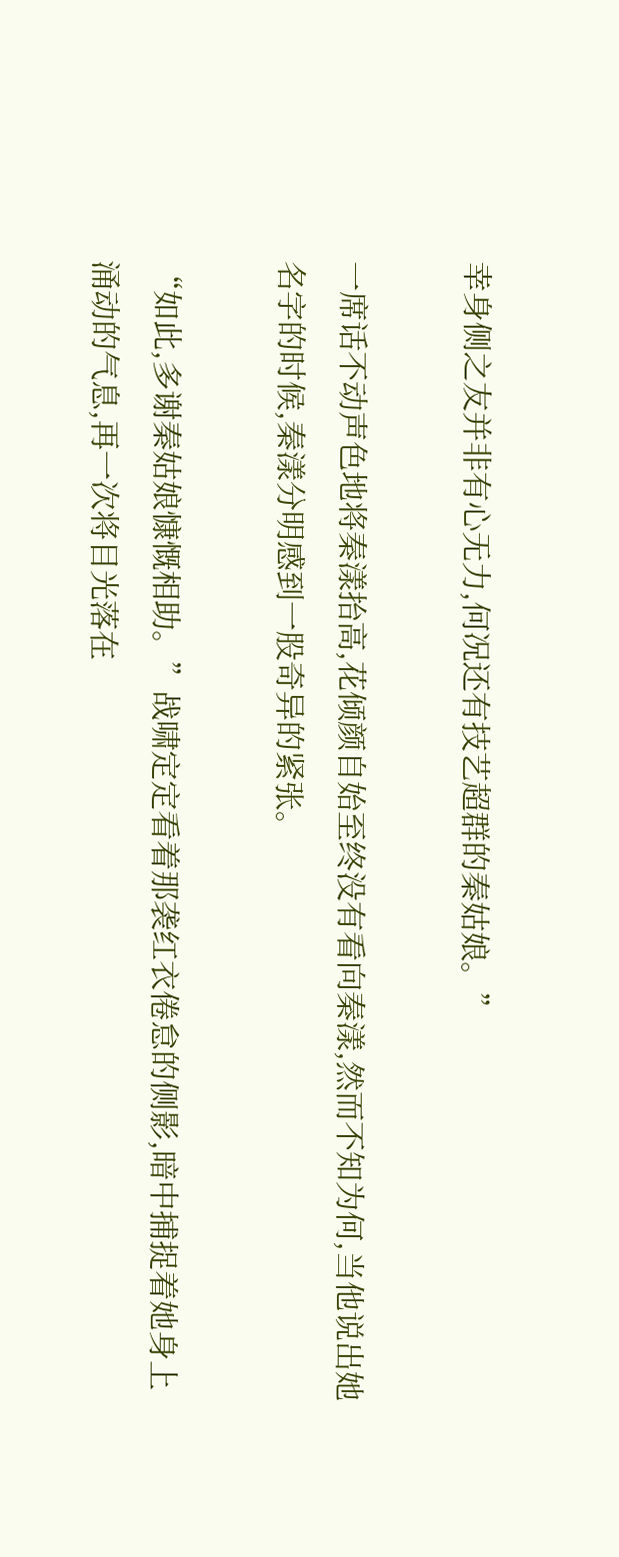幸身侧之友并非有心无力,何况还有技艺超群的秦姑娘。”

一席话不动声色地将秦漾抬高,花倾颜自始至终没有看向秦漾,然而不知为何,当他说出她名字的时候,秦漾分明感到一股奇异的紧张。

“如此,多谢秦姑娘慷慨相助。”战啸定定看着那袭红衣倦怠的侧影,暗中捕捉着她身上涌动的气息,再一次将目光落在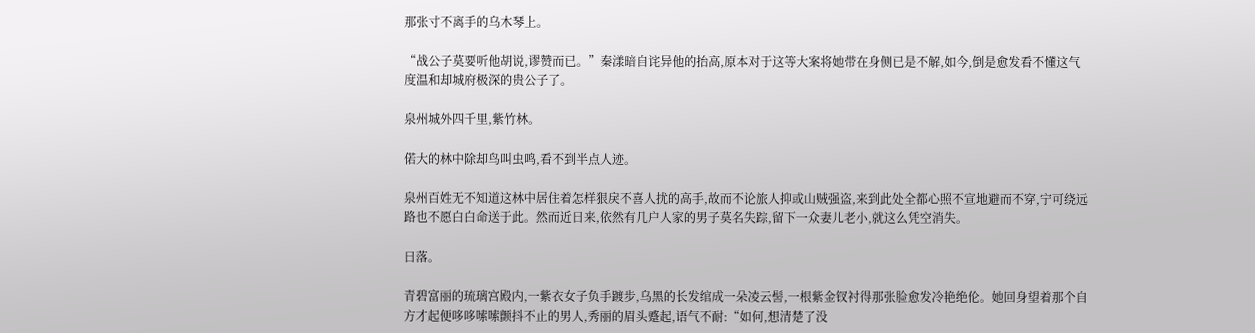那张寸不离手的乌木琴上。

“战公子莫要听他胡说,谬赞而已。”秦漾暗自诧异他的抬高,原本对于这等大案将她带在身侧已是不解,如今,倒是愈发看不懂这气度温和却城府极深的贵公子了。

泉州城外四千里,紫竹林。

偌大的林中除却鸟叫虫鸣,看不到半点人迹。

泉州百姓无不知道这林中居住着怎样狠戾不喜人扰的高手,故而不论旅人抑或山贼强盗,来到此处全都心照不宣地避而不穿,宁可绕远路也不愿白白命送于此。然而近日来,依然有几户人家的男子莫名失踪,留下一众妻儿老小,就这么凭空消失。

日落。

青碧富丽的琉璃宫殿内,一紫衣女子负手踱步,乌黑的长发绾成一朵凌云髻,一根紫金钗衬得那张脸愈发冷艳绝伦。她回身望着那个自方才起便哆哆嗦嗦颤抖不止的男人,秀丽的眉头蹙起,语气不耐:“如何,想清楚了没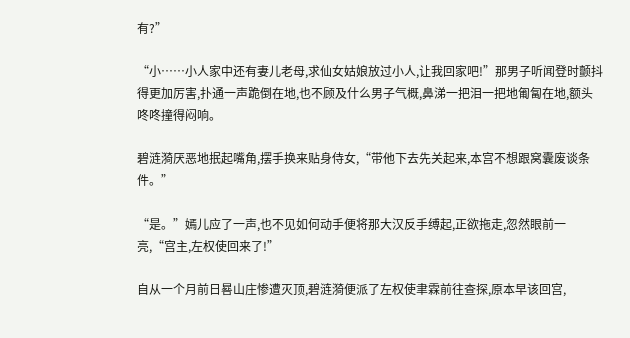有?”

“小……小人家中还有妻儿老母,求仙女姑娘放过小人,让我回家吧!”那男子听闻登时颤抖得更加厉害,扑通一声跪倒在地,也不顾及什么男子气概,鼻涕一把泪一把地匍匐在地,额头咚咚撞得闷响。

碧涟漪厌恶地抿起嘴角,摆手换来贴身侍女,“带他下去先关起来,本宫不想跟窝囊废谈条件。”

“是。”嫣儿应了一声,也不见如何动手便将那大汉反手缚起,正欲拖走,忽然眼前一亮,“宫主,左权使回来了!”

自从一个月前日晷山庄惨遭灭顶,碧涟漪便派了左权使聿霖前往查探,原本早该回宫,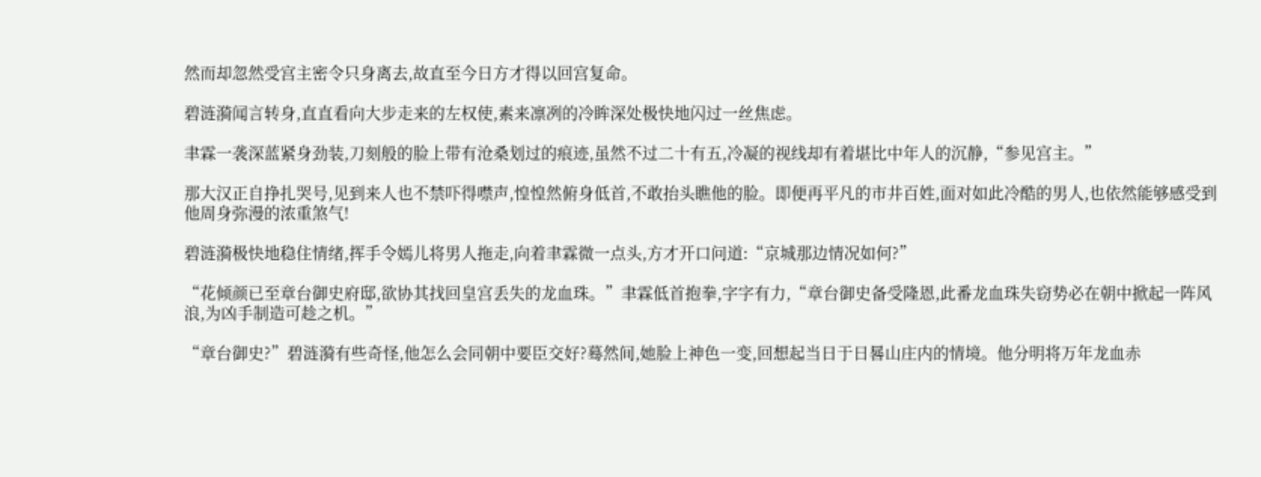然而却忽然受宫主密令只身离去,故直至今日方才得以回宫复命。

碧涟漪闻言转身,直直看向大步走来的左权使,素来凛冽的冷眸深处极快地闪过一丝焦虑。

聿霖一袭深蓝紧身劲装,刀刻般的脸上带有沧桑划过的痕迹,虽然不过二十有五,冷凝的视线却有着堪比中年人的沉静,“参见宫主。”

那大汉正自挣扎哭号,见到来人也不禁吓得噤声,惶惶然俯身低首,不敢抬头瞧他的脸。即便再平凡的市井百姓,面对如此冷酷的男人,也依然能够感受到他周身弥漫的浓重煞气!

碧涟漪极快地稳住情绪,挥手令嫣儿将男人拖走,向着聿霖微一点头,方才开口问道:“京城那边情况如何?”

“花倾颜已至章台御史府邸,欲协其找回皇宫丢失的龙血珠。”聿霖低首抱拳,字字有力,“章台御史备受隆恩,此番龙血珠失窃势必在朝中掀起一阵风浪,为凶手制造可趁之机。”

“章台御史?”碧涟漪有些奇怪,他怎么会同朝中要臣交好?蓦然间,她脸上神色一变,回想起当日于日晷山庄内的情境。他分明将万年龙血赤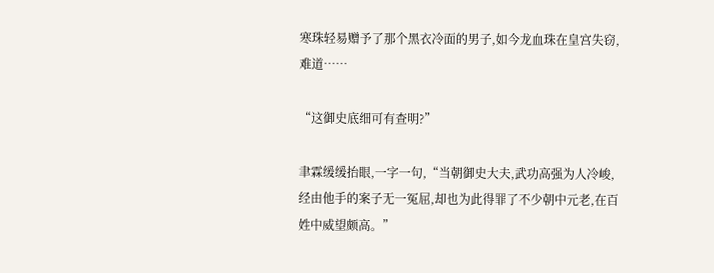寒珠轻易赠予了那个黑衣冷面的男子,如今龙血珠在皇宫失窃,难道……

“这御史底细可有查明?”

聿霖缓缓抬眼,一字一句,“当朝御史大夫,武功高强为人冷峻,经由他手的案子无一冤屈,却也为此得罪了不少朝中元老,在百姓中威望颇高。”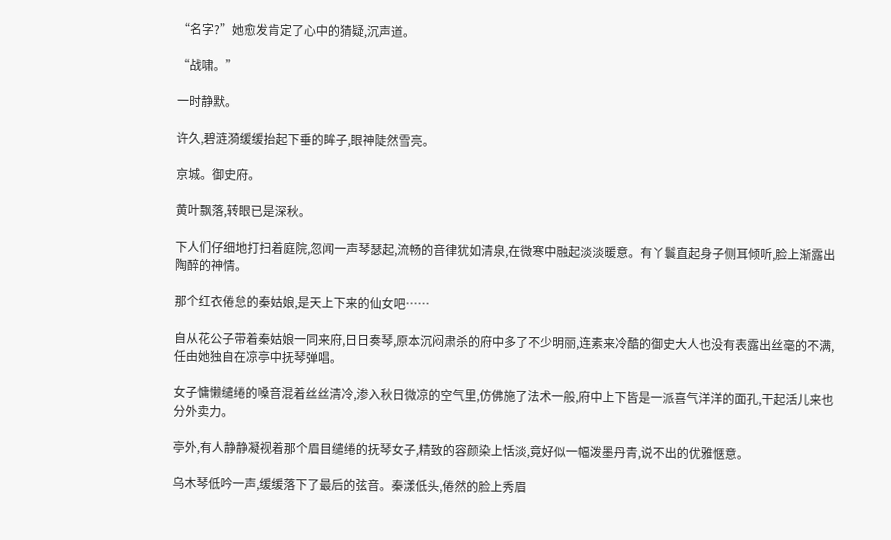“名字?”她愈发肯定了心中的猜疑,沉声道。

“战啸。”

一时静默。

许久,碧涟漪缓缓抬起下垂的眸子,眼神陡然雪亮。

京城。御史府。

黄叶飘落,转眼已是深秋。

下人们仔细地打扫着庭院,忽闻一声琴瑟起,流畅的音律犹如清泉,在微寒中融起淡淡暖意。有丫鬟直起身子侧耳倾听,脸上渐露出陶醉的神情。

那个红衣倦怠的秦姑娘,是天上下来的仙女吧……

自从花公子带着秦姑娘一同来府,日日奏琴,原本沉闷肃杀的府中多了不少明丽,连素来冷酷的御史大人也没有表露出丝毫的不满,任由她独自在凉亭中抚琴弹唱。

女子慵懒缱绻的嗓音混着丝丝清冷,渗入秋日微凉的空气里,仿佛施了法术一般,府中上下皆是一派喜气洋洋的面孔,干起活儿来也分外卖力。

亭外,有人静静凝视着那个眉目缱绻的抚琴女子,精致的容颜染上恬淡,竟好似一幅泼墨丹青,说不出的优雅惬意。

乌木琴低吟一声,缓缓落下了最后的弦音。秦漾低头,倦然的脸上秀眉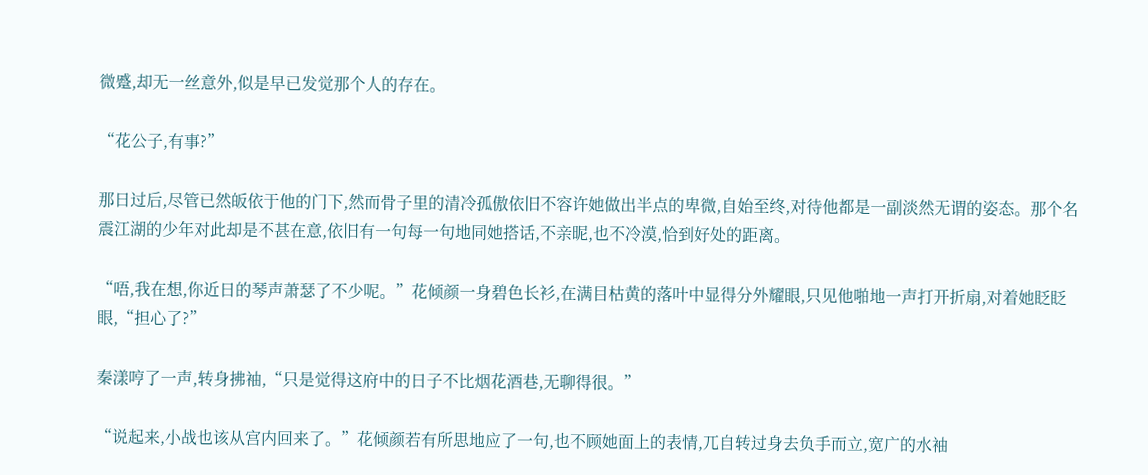微蹙,却无一丝意外,似是早已发觉那个人的存在。

“花公子,有事?”

那日过后,尽管已然皈依于他的门下,然而骨子里的清冷孤傲依旧不容许她做出半点的卑微,自始至终,对待他都是一副淡然无谓的姿态。那个名震江湖的少年对此却是不甚在意,依旧有一句每一句地同她搭话,不亲昵,也不冷漠,恰到好处的距离。

“唔,我在想,你近日的琴声萧瑟了不少呢。”花倾颜一身碧色长衫,在满目枯黄的落叶中显得分外耀眼,只见他啪地一声打开折扇,对着她眨眨眼,“担心了?”

秦漾哼了一声,转身拂袖,“只是觉得这府中的日子不比烟花酒巷,无聊得很。”

“说起来,小战也该从宫内回来了。”花倾颜若有所思地应了一句,也不顾她面上的表情,兀自转过身去负手而立,宽广的水袖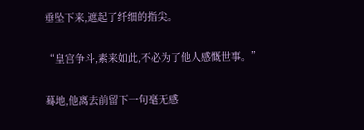垂坠下来,遮起了纤细的指尖。

“皇宫争斗,素来如此,不必为了他人感慨世事。”

蓦地,他离去前留下一句毫无感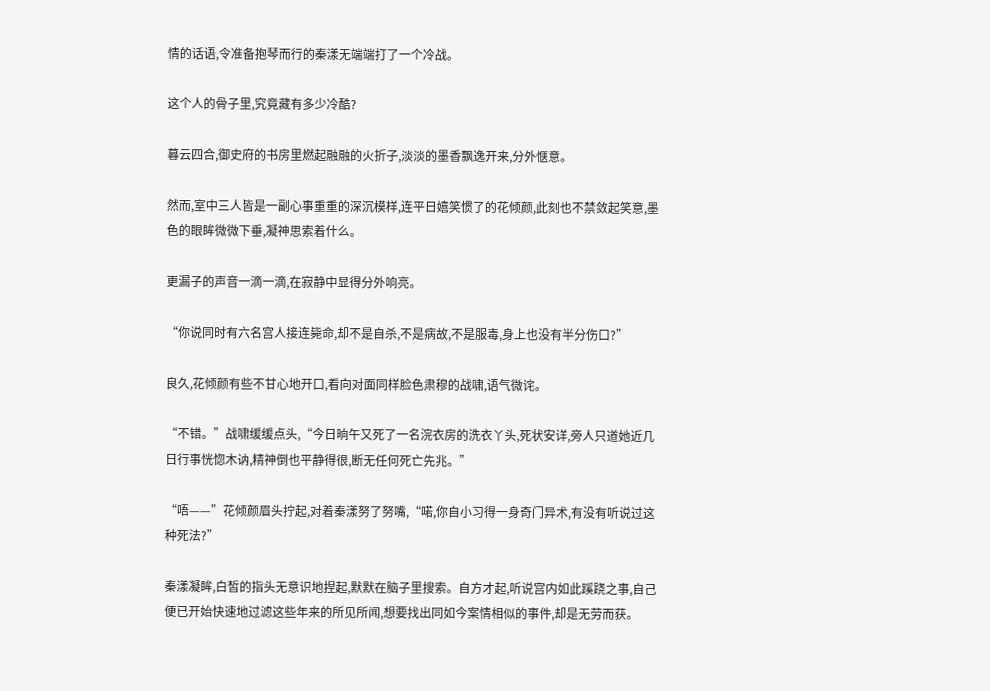情的话语,令准备抱琴而行的秦漾无端端打了一个冷战。

这个人的骨子里,究竟藏有多少冷酷?

暮云四合,御史府的书房里燃起融融的火折子,淡淡的墨香飘逸开来,分外惬意。

然而,室中三人皆是一副心事重重的深沉模样,连平日嬉笑惯了的花倾颜,此刻也不禁敛起笑意,墨色的眼眸微微下垂,凝神思索着什么。

更漏子的声音一滴一滴,在寂静中显得分外响亮。

“你说同时有六名宫人接连毙命,却不是自杀,不是病故,不是服毒,身上也没有半分伤口?”

良久,花倾颜有些不甘心地开口,看向对面同样脸色肃穆的战啸,语气微诧。

“不错。”战啸缓缓点头,“今日晌午又死了一名浣衣房的洗衣丫头,死状安详,旁人只道她近几日行事恍惚木讷,精神倒也平静得很,断无任何死亡先兆。”

“唔——”花倾颜眉头拧起,对着秦漾努了努嘴,“喏,你自小习得一身奇门异术,有没有听说过这种死法?”

秦漾凝眸,白皙的指头无意识地捏起,默默在脑子里搜索。自方才起,听说宫内如此蹊跷之事,自己便已开始快速地过滤这些年来的所见所闻,想要找出同如今案情相似的事件,却是无劳而获。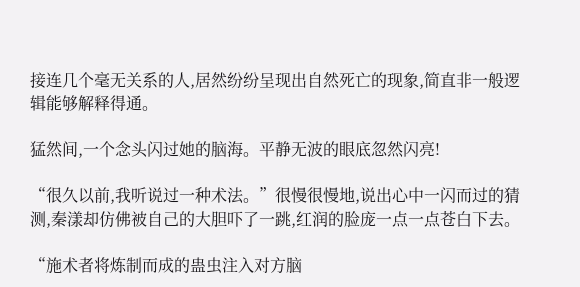接连几个毫无关系的人,居然纷纷呈现出自然死亡的现象,简直非一般逻辑能够解释得通。

猛然间,一个念头闪过她的脑海。平静无波的眼底忽然闪亮!

“很久以前,我听说过一种术法。”很慢很慢地,说出心中一闪而过的猜测,秦漾却仿佛被自己的大胆吓了一跳,红润的脸庞一点一点苍白下去。

“施术者将炼制而成的蛊虫注入对方脑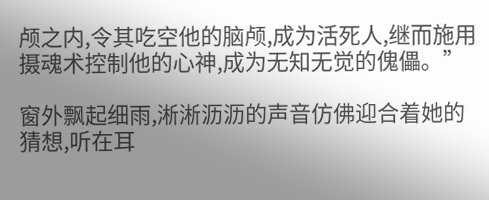颅之内,令其吃空他的脑颅,成为活死人,继而施用摄魂术控制他的心神,成为无知无觉的傀儡。”

窗外飘起细雨,淅淅沥沥的声音仿佛迎合着她的猜想,听在耳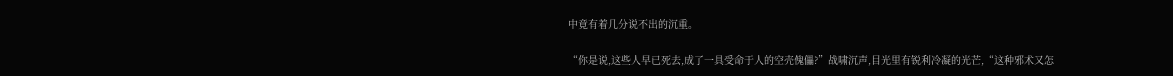中竟有着几分说不出的沉重。

“你是说,这些人早已死去,成了一具受命于人的空壳傀儡?”战啸沉声,目光里有锐利冷凝的光芒,“这种邪术又怎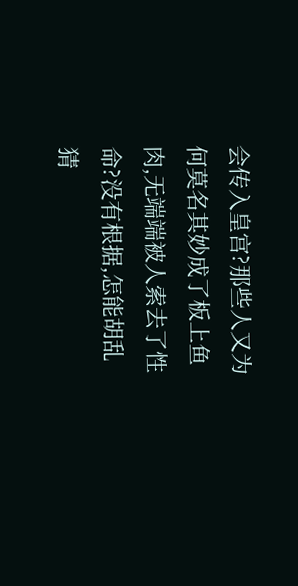会传入皇宫?那些人又为何莫名其妙成了板上鱼肉,无端端被人索去了性命?没有根据,怎能胡乱猜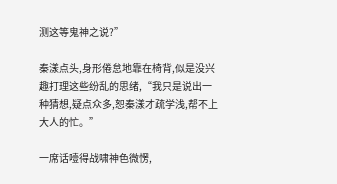测这等鬼神之说?”

秦漾点头,身形倦怠地靠在椅背,似是没兴趣打理这些纷乱的思绪,“我只是说出一种猜想,疑点众多,恕秦漾才疏学浅,帮不上大人的忙。”

一席话噎得战啸神色微愣,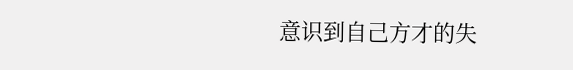意识到自己方才的失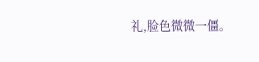礼,脸色微微一僵。